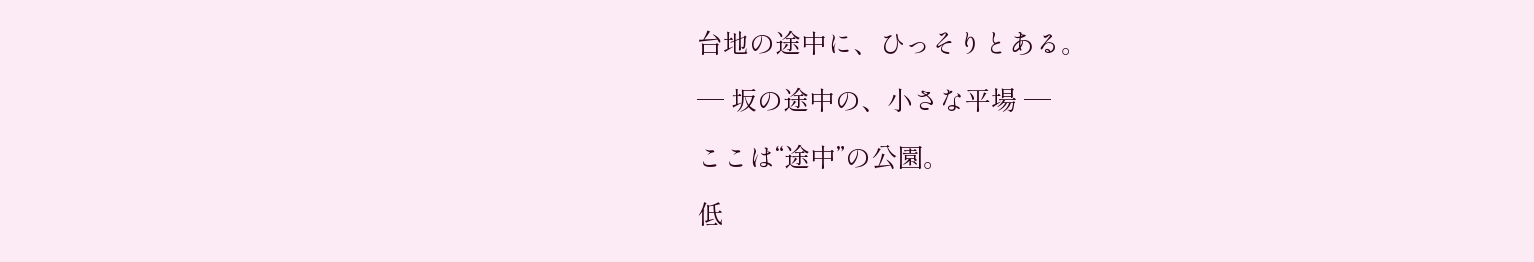台地の途中に、ひっそりとある。

― 坂の途中の、小さな平場 ―

ここは“途中”の公園。

低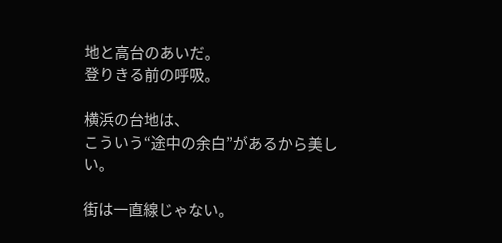地と高台のあいだ。
登りきる前の呼吸。

横浜の台地は、
こういう“途中の余白”があるから美しい。

街は一直線じゃない。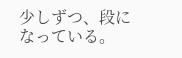少しずつ、段になっている。